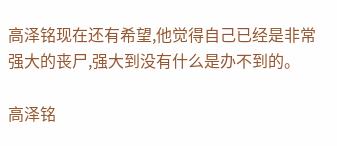高泽铭现在还有希望,他觉得自己已经是非常强大的丧尸,强大到没有什么是办不到的。

高泽铭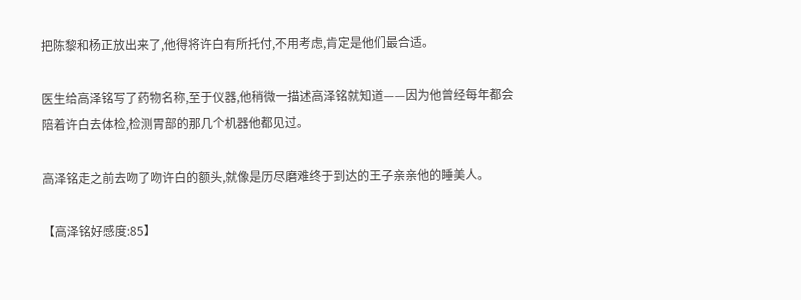把陈黎和杨正放出来了,他得将许白有所托付,不用考虑,肯定是他们最合适。

医生给高泽铭写了药物名称,至于仪器,他稍微一描述高泽铭就知道——因为他曾经每年都会陪着许白去体检,检测胃部的那几个机器他都见过。

高泽铭走之前去吻了吻许白的额头,就像是历尽磨难终于到达的王子亲亲他的睡美人。

【高泽铭好感度:85】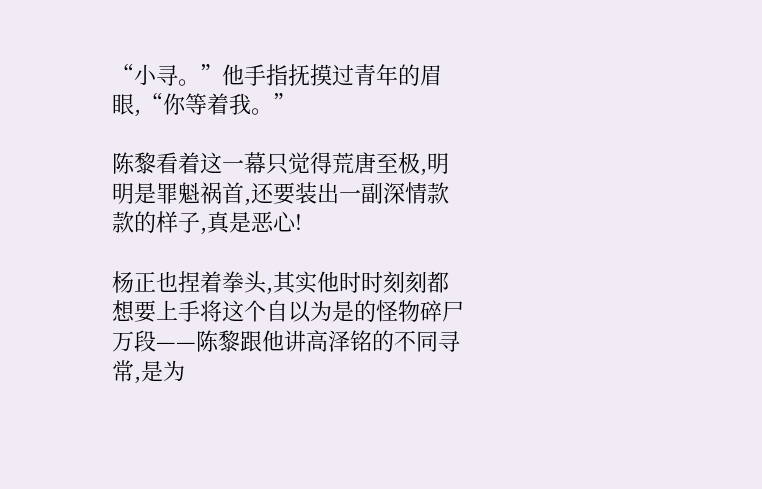“小寻。”他手指抚摸过青年的眉眼,“你等着我。”

陈黎看着这一幕只觉得荒唐至极,明明是罪魁祸首,还要装出一副深情款款的样子,真是恶心!

杨正也捏着拳头,其实他时时刻刻都想要上手将这个自以为是的怪物碎尸万段——陈黎跟他讲高泽铭的不同寻常,是为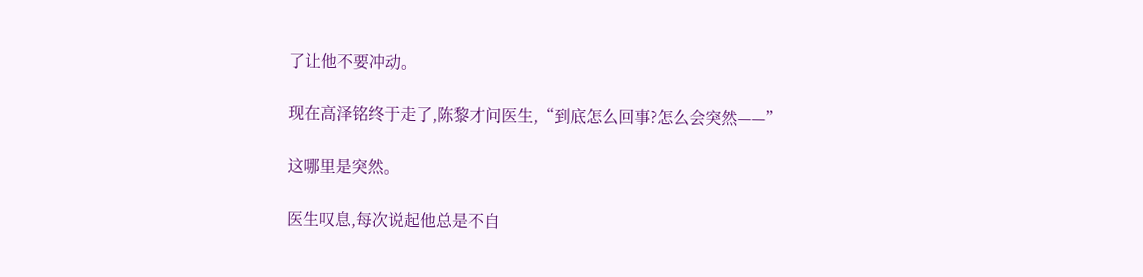了让他不要冲动。

现在高泽铭终于走了,陈黎才问医生,“到底怎么回事?怎么会突然——”

这哪里是突然。

医生叹息,每次说起他总是不自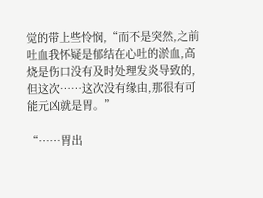觉的带上些怜悯,“而不是突然,之前吐血我怀疑是郁结在心吐的淤血,高烧是伤口没有及时处理发炎导致的,但这次……这次没有缘由,那很有可能元凶就是胃。”

“……胃出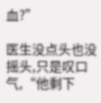血?”

医生没点头也没摇头,只是叹口气,“他剩下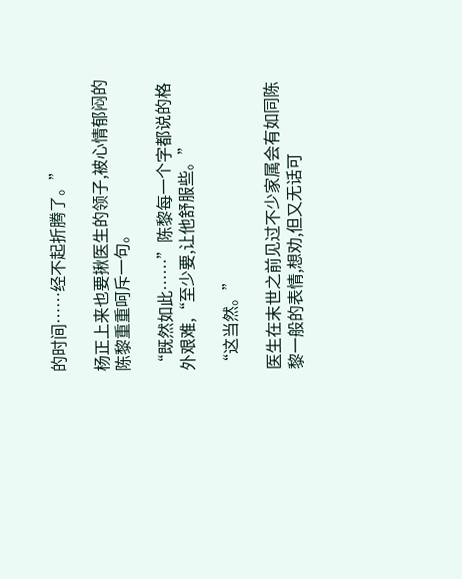的时间……经不起折腾了。”

杨正上来也要揪医生的领子,被心情郁闷的陈黎重重呵斥一句。

“既然如此……”陈黎每一个字都说的格外艰难,“至少要,让他舒服些。”

“这当然。”

医生在末世之前见过不少家属会有如同陈黎一般的表情,想劝,但又无话可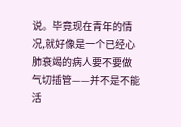说。毕竟现在青年的情况,就好像是一个已经心肺衰竭的病人要不要做气切插管——并不是不能活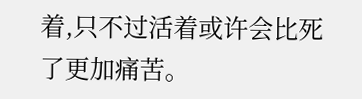着,只不过活着或许会比死了更加痛苦。